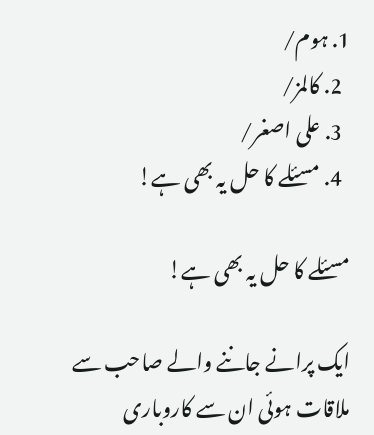1. ہوم/
  2. کالمز/
  3. علی اصغر/
  4. مسئلے کا حل یہ بھی ہے!

مسئلے کا حل یہ بھی ہے!

ایک پرانے جاننے والے صاحب سے ملاقات ہوئی ان سے کاروباری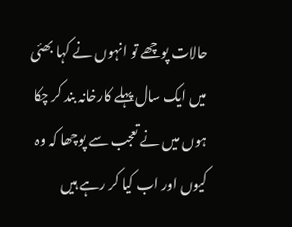حالات پوچھے تو انہوں نے کہا بھئی میں ایک سال پہلے کارخانہ بند کر چکا ہوں میں نے تعجب سے پوچھا کہ وہ کیوں اور اب کیا کر رہے ہیں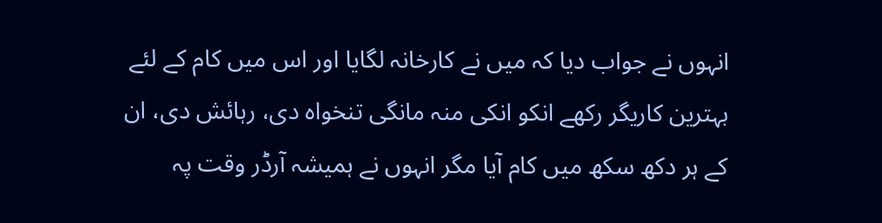انہوں نے جواب دیا کہ میں نے کارخانہ لگایا اور اس میں کام کے لئے بہترین کاریگر رکھے انکو انکی منہ مانگی تنخواہ دی، رہائش دی، ان کے ہر دکھ سکھ میں کام آیا مگر انہوں نے ہمیشہ آرڈر وقت پہ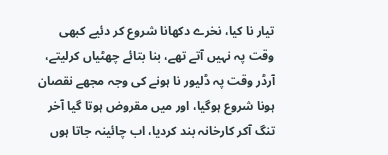تیار نا کیا، نخرے دکھانا شروع کر دئیے کبھی وقت پہ نہیں آتے تھے، بنا بتائے چھٹیاں کرلیتے، آرڈر وقت پہ ڈلیور نا ہونے کی وجہ مجھے نقصان ہونا شروع ہوگیا، اور میں مقروض ہوتا گیا آخر تنگ آکر کارخانہ بند کردیا، اب چائینہ جاتا ہوں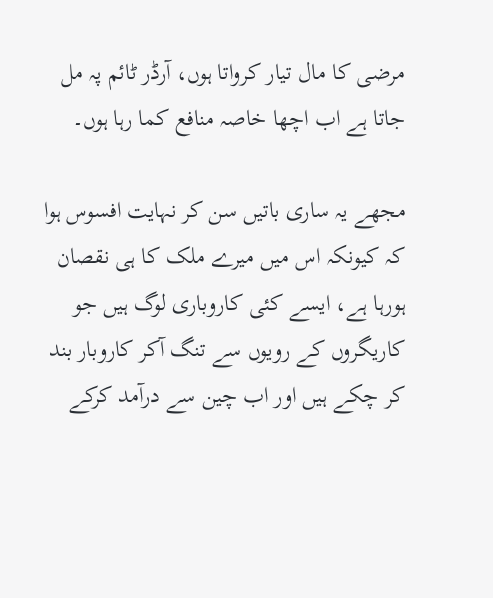مرضی کا مال تیار کرواتا ہوں، آرڈر ٹائم پہ مل جاتا ہے اب اچھا خاصہ منافع کما رہا ہوں۔

مجھے یہ ساری باتیں سن کر نہایت افسوس ہوا کہ کیونکہ اس میں میرے ملک کا ہی نقصان ہورہا ہے، ایسے کئی کاروباری لوگ ہیں جو کاریگروں کے رویوں سے تنگ آکر کاروبار بند کر چکے ہیں اور اب چین سے درآمد کرکے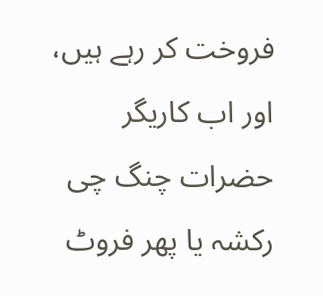فروخت کر رہے ہیں، اور اب کاریگر حضرات چنگ چی رکشہ یا پھر فروٹ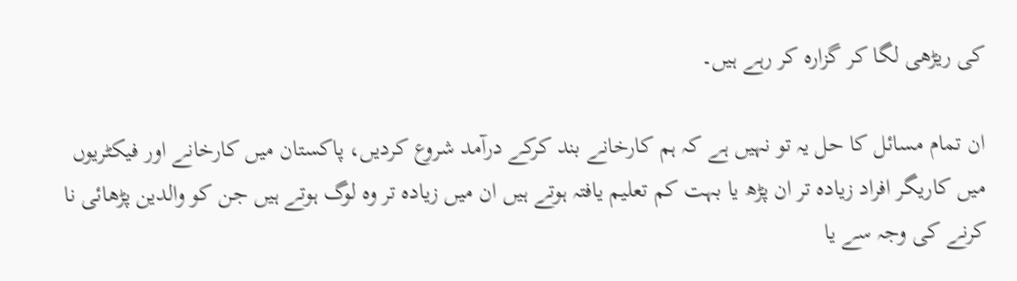کی ریڑھی لگا کر گزارہ کر رہے ہیں۔

ان تمام مسائل کا حل یہ تو نہیں ہے کہ ہم کارخانے بند کرکے درآمد شروع کردیں، پاکستان میں کارخانے اور فیکٹریوں میں کاریگر افراد زیادہ تر ان پڑھ یا بہت کم تعلیم یافتہ ہوتے ہیں ان میں زیادہ تر وہ لوگ ہوتے ہیں جن کو والدین پڑھائی نا کرنے کی وجہ سے یا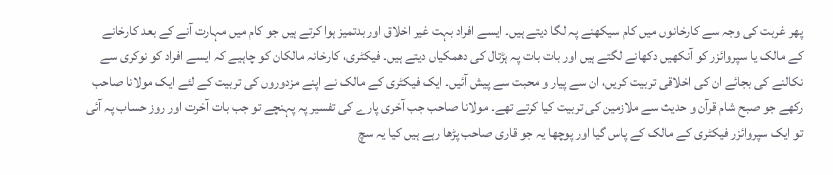پھر غربت کی وجہ سے کارخانوں میں کام سیکھنے پہ لگا دیتے ہیں۔ ایسے افراد بہت غیر اخلاق اور بدتمیز ہوا کرتے ہیں جو کام میں مہارت آنے کے بعد کارخانے کے مالک یا سپروائزر کو آنکھیں دکھانے لگتے ہیں اور بات بات پہ ہڑتال کی دھمکیاں دیتے ہیں۔ فیکٹری، کارخانہ مالکان کو چاہیے کہ ایسے افراد کو نوکری سے نکالنے کی بجائے ان کی اخلاقی تربیت کریں، ان سے پیار و محبت سے پیش آئیں۔ ایک فیکٹری کے مالک نے اپنے مزدوروں کی تربیت کے لئے ایک مولانا صاحب رکھے جو صبح شام قرآن و حدیث سے ملازمین کی تربیت کیا کرتے تھے۔ مولانا صاحب جب آخری پارے کی تفسیر پہ پہنچے تو جب بات آخرت اور روز حساب پہ آئی تو ایک سپروائزر فیکٹری کے مالک کے پاس گیا اور پوچھا یہ جو قاری صاحب پڑھا رہے ہیں کیا یہ سچ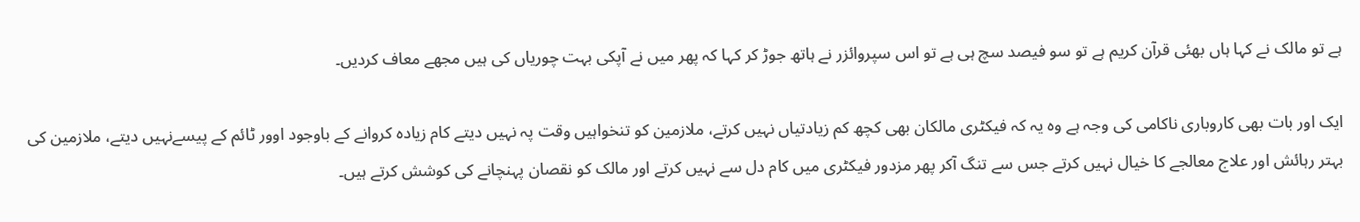ہے تو مالک نے کہا ہاں بھئی قرآن کریم ہے تو سو فیصد سچ ہی ہے تو اس سپروائزر نے ہاتھ جوڑ کر کہا کہ پھر میں نے آپکی بہت چوریاں کی ہیں مجھے معاف کردیں۔

ایک اور بات بھی کاروباری ناکامی کی وجہ ہے وہ یہ کہ فیکٹری مالکان بھی کچھ کم زیادتیاں نہیں کرتے، ملازمین کو تنخواہیں وقت پہ نہیں دیتے کام زیادہ کروانے کے باوجود اوور ٹائم کے پیسےنہیں دیتے، ملازمین کی بہتر رہائش اور علاج معالجے کا خیال نہیں کرتے جس سے تنگ آکر پھر مزدور فیکٹری میں کام دل سے نہیں کرتے اور مالک کو نقصان پہنچانے کی کوشش کرتے ہیں۔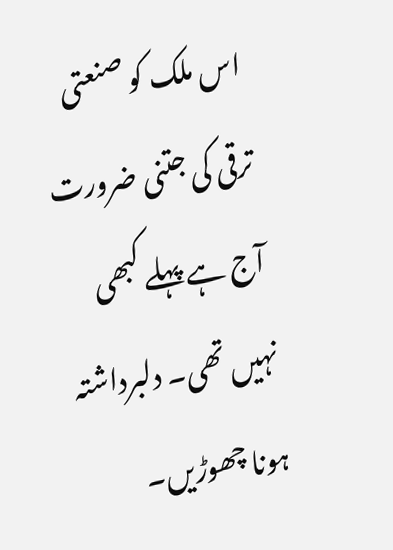اس ملک کو صنعتی ترقی کی جتنی ضرورت آج ہے پہلے کبھی نہیں تھی۔ دلبرداشتہ ہونا چھوڑیں۔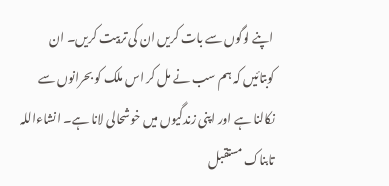اپنے لوگوں سے بات کریں ان کی تربیت کریں۔ ان کوبتائیں کہ ہم سب نے مل کر اس ملک کو بحرانوں سے نکالنا ہے اور اپنی زندگیوں میں خوشحالی لانا ہے۔ انشاءاللہ تابناک مستقبل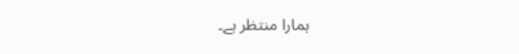ہمارا منتظر ہے۔